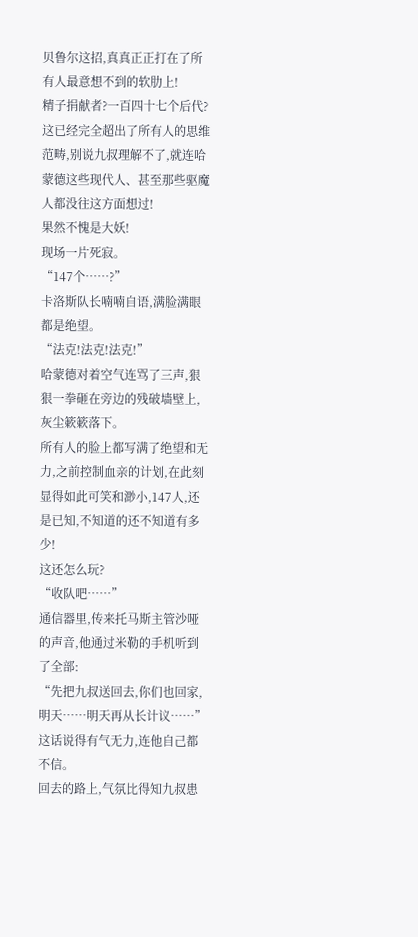贝鲁尔这招,真真正正打在了所有人最意想不到的软肋上!
精子捐献者?一百四十七个后代?
这已经完全超出了所有人的思维范畴,别说九叔理解不了,就连哈蒙德这些现代人、甚至那些驱魔人都没往这方面想过!
果然不愧是大妖!
现场一片死寂。
“147个……?”
卡洛斯队长喃喃自语,满脸满眼都是绝望。
“法克!法克!法克!”
哈蒙德对着空气连骂了三声,狠狠一拳砸在旁边的残破墙壁上,灰尘簌簌落下。
所有人的脸上都写满了绝望和无力,之前控制血亲的计划,在此刻显得如此可笑和渺小,147人,还是已知,不知道的还不知道有多少!
这还怎么玩?
“收队吧……”
通信器里,传来托马斯主管沙哑的声音,他通过米勒的手机听到了全部:
“先把九叔送回去,你们也回家,明天……明天再从长计议……”
这话说得有气无力,连他自己都不信。
回去的路上,气氛比得知九叔患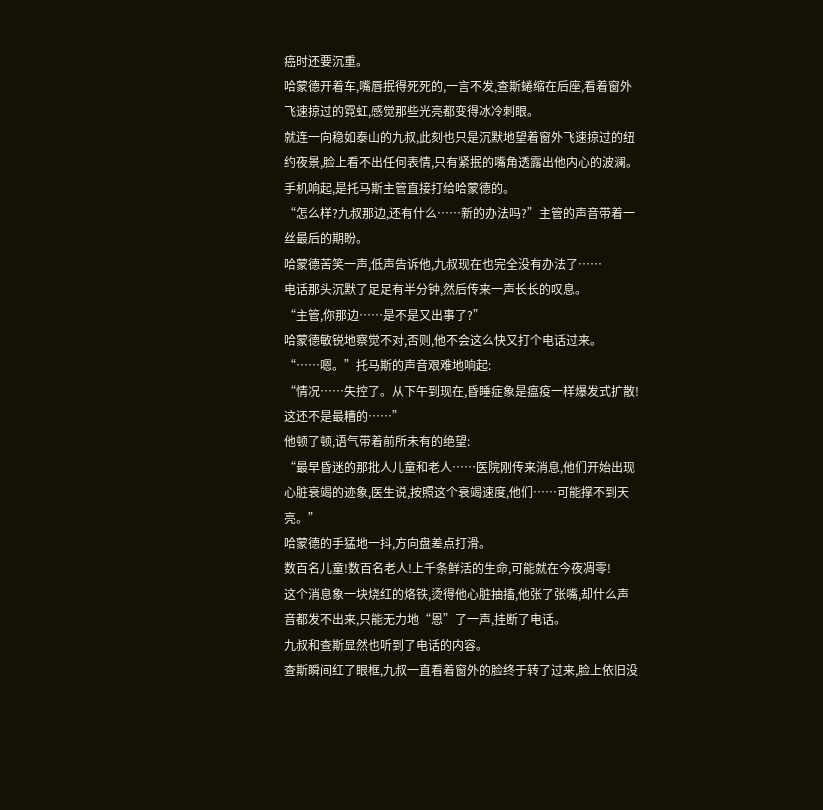癌时还要沉重。
哈蒙德开着车,嘴唇抿得死死的,一言不发,查斯蜷缩在后座,看着窗外飞速掠过的霓虹,感觉那些光亮都变得冰冷刺眼。
就连一向稳如泰山的九叔,此刻也只是沉默地望着窗外飞速掠过的纽约夜景,脸上看不出任何表情,只有紧抿的嘴角透露出他内心的波澜。
手机响起,是托马斯主管直接打给哈蒙德的。
“怎么样?九叔那边,还有什么……新的办法吗?”主管的声音带着一丝最后的期盼。
哈蒙德苦笑一声,低声告诉他,九叔现在也完全没有办法了……
电话那头沉默了足足有半分钟,然后传来一声长长的叹息。
“主管,你那边……是不是又出事了?”
哈蒙德敏锐地察觉不对,否则,他不会这么快又打个电话过来。
“……嗯。”托马斯的声音艰难地响起:
“情况……失控了。从下午到现在,昏睡症象是瘟疫一样爆发式扩散!这还不是最糟的……”
他顿了顿,语气带着前所未有的绝望:
“最早昏迷的那批人儿童和老人……医院刚传来消息,他们开始出现心脏衰竭的迹象,医生说,按照这个衰竭速度,他们……可能撑不到天亮。”
哈蒙德的手猛地一抖,方向盘差点打滑。
数百名儿童!数百名老人!上千条鲜活的生命,可能就在今夜凋零!
这个消息象一块烧红的烙铁,烫得他心脏抽搐,他张了张嘴,却什么声音都发不出来,只能无力地“恩”了一声,挂断了电话。
九叔和查斯显然也听到了电话的内容。
查斯瞬间红了眼框,九叔一直看着窗外的脸终于转了过来,脸上依旧没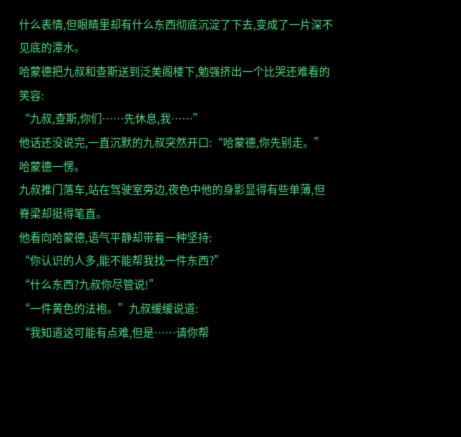什么表情,但眼睛里却有什么东西彻底沉淀了下去,变成了一片深不见底的潭水。
哈蒙德把九叔和查斯送到泛美阁楼下,勉强挤出一个比哭还难看的笑容:
“九叔,查斯,你们……先休息,我……”
他话还没说完,一直沉默的九叔突然开口:“哈蒙德,你先别走。”
哈蒙德一愣。
九叔推门落车,站在驾驶室旁边,夜色中他的身影显得有些单薄,但脊梁却挺得笔直。
他看向哈蒙德,语气平静却带着一种坚持:
“你认识的人多,能不能帮我找一件东西?”
“什么东西?九叔你尽管说!”
“一件黄色的法袍。”九叔缓缓说道:
“我知道这可能有点难,但是……请你帮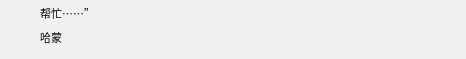帮忙……”
哈蒙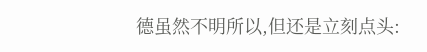德虽然不明所以,但还是立刻点头: